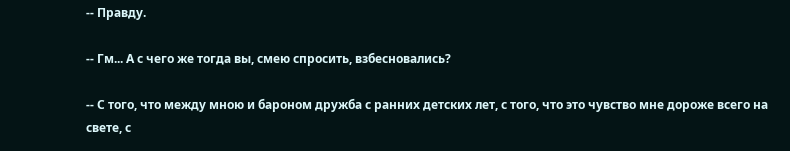-- Правду.

-- Гм... А с чего же тогда вы, смею спросить, взбесновались?

-- С того, что между мною и бароном дружба с ранних детских лет, с того, что это чувство мне дороже всего на свете, с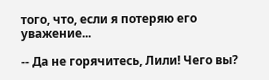того, что, если я потеряю его уважение...

-- Да не горячитесь, Лили! Чего вы?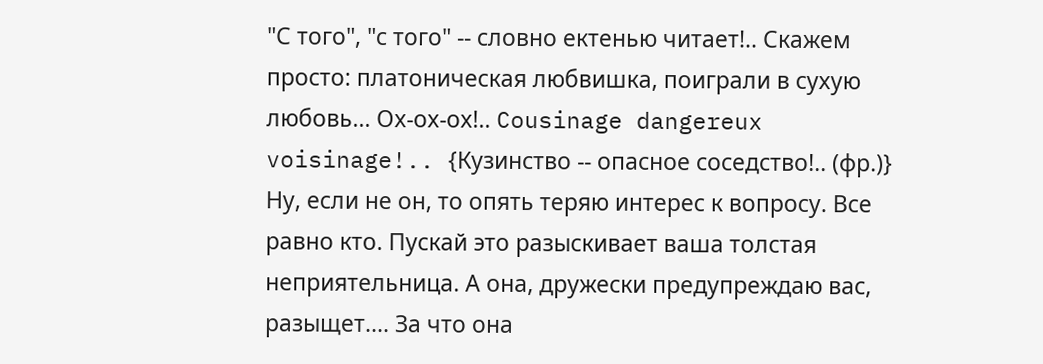"С того", "с того" -- словно ектенью читает!.. Скажем просто: платоническая любвишка, поиграли в сухую любовь... Ох-ох-ох!.. Cousinage dangereux voisinage!.. {Кузинство -- опасное соседство!.. (фр.)} Ну, если не он, то опять теряю интерес к вопросу. Все равно кто. Пускай это разыскивает ваша толстая неприятельница. А она, дружески предупреждаю вас, разыщет.... За что она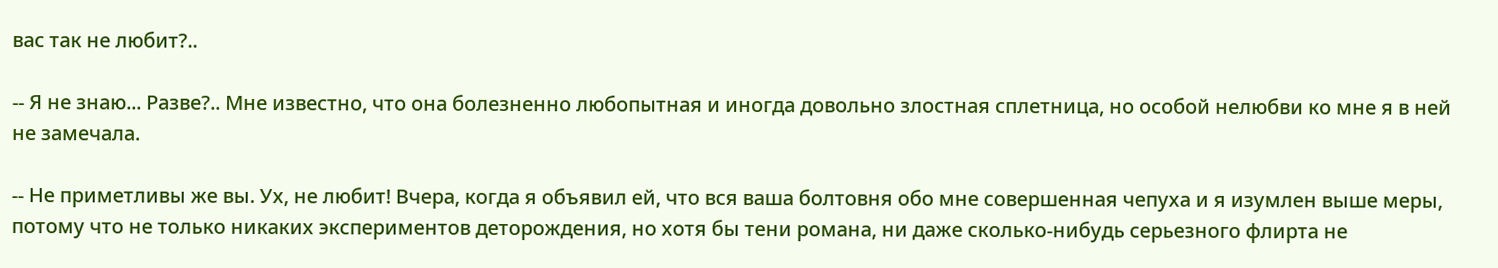вас так не любит?..

-- Я не знаю... Разве?.. Мне известно, что она болезненно любопытная и иногда довольно злостная сплетница, но особой нелюбви ко мне я в ней не замечала.

-- Не приметливы же вы. Ух, не любит! Вчера, когда я объявил ей, что вся ваша болтовня обо мне совершенная чепуха и я изумлен выше меры, потому что не только никаких экспериментов деторождения, но хотя бы тени романа, ни даже сколько-нибудь серьезного флирта не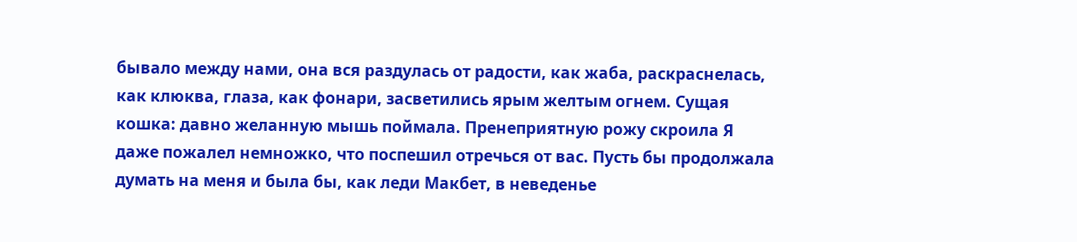бывало между нами, она вся раздулась от радости, как жаба, раскраснелась, как клюква, глаза, как фонари, засветились ярым желтым огнем. Сущая кошка: давно желанную мышь поймала. Пренеприятную рожу скроила Я даже пожалел немножко, что поспешил отречься от вас. Пусть бы продолжала думать на меня и была бы, как леди Макбет, в неведенье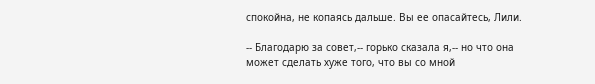спокойна, не копаясь дальше. Вы ее опасайтесь, Лили.

-- Благодарю за совет,-- горько сказала я,-- но что она может сделать хуже того, что вы со мной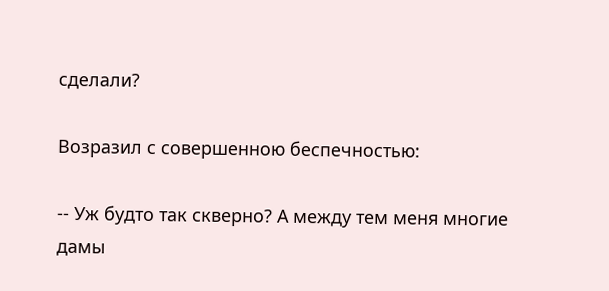сделали?

Возразил с совершенною беспечностью:

-- Уж будто так скверно? А между тем меня многие дамы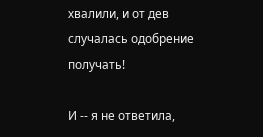хвалили, и от дев случалась одобрение получать!

И -- я не ответила,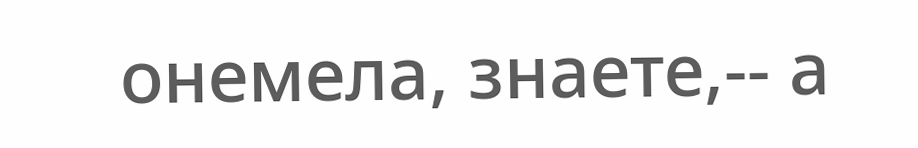онемела, знаете,-- а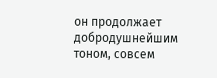он продолжает добродушнейшим тоном, совсем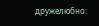дружелюбно: